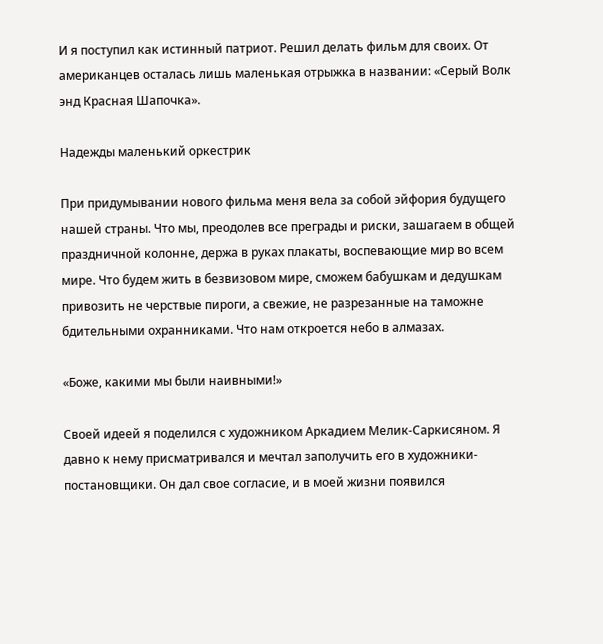И я поступил как истинный патриот. Решил делать фильм для своих. От американцев осталась лишь маленькая отрыжка в названии: «Серый Волк энд Красная Шапочка».

Надежды маленький оркестрик

При придумывании нового фильма меня вела за собой эйфория будущего нашей страны. Что мы, преодолев все преграды и риски, зашагаем в общей праздничной колонне, держа в руках плакаты, воспевающие мир во всем мире. Что будем жить в безвизовом мире, сможем бабушкам и дедушкам привозить не черствые пироги, а свежие, не разрезанные на таможне бдительными охранниками. Что нам откроется небо в алмазах.

«Боже, какими мы были наивными!»

Своей идеей я поделился с художником Аркадием Мелик-Саркисяном. Я давно к нему присматривался и мечтал заполучить его в художники-постановщики. Он дал свое согласие, и в моей жизни появился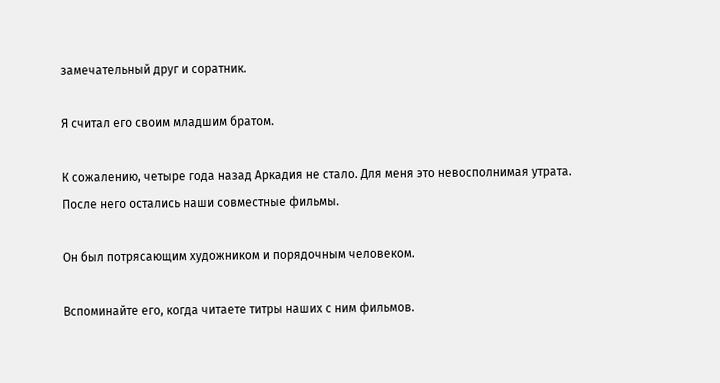замечательный друг и соратник.

Я считал его своим младшим братом.

К сожалению, четыре года назад Аркадия не стало. Для меня это невосполнимая утрата. После него остались наши совместные фильмы.

Он был потрясающим художником и порядочным человеком.

Вспоминайте его, когда читаете титры наших с ним фильмов.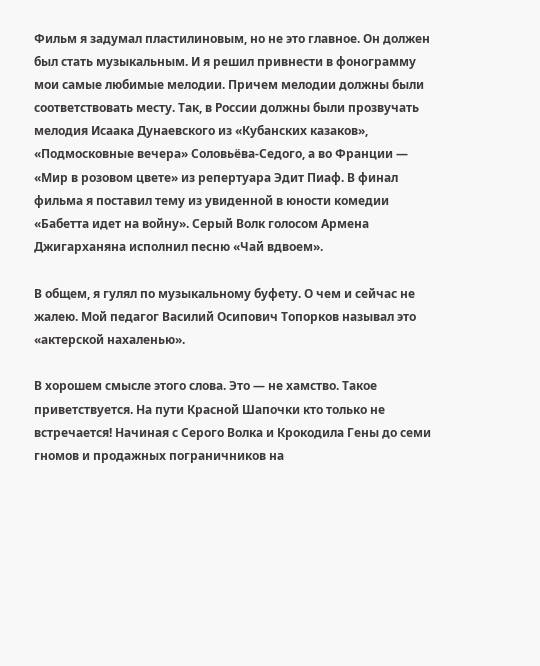Фильм я задумал пластилиновым, но не это главное. Он должен был стать музыкальным. И я решил привнести в фонограмму мои самые любимые мелодии. Причем мелодии должны были соответствовать месту. Так, в России должны были прозвучать мелодия Исаака Дунаевского из «Кубанских казаков», «Подмосковные вечера» Соловьёва-Седого, а во Франции — «Мир в розовом цвете» из репертуара Эдит Пиаф. В финал фильма я поставил тему из увиденной в юности комедии «Бабетта идет на войну». Серый Волк голосом Армена Джигарханяна исполнил песню «Чай вдвоем».

В общем, я гулял по музыкальному буфету. О чем и сейчас не жалею. Мой педагог Василий Осипович Топорков называл это «актерской нахаленью».

В хорошем смысле этого слова. Это — не хамство. Такое приветствуется. На пути Красной Шапочки кто только не встречается! Начиная с Серого Волка и Крокодила Гены до семи гномов и продажных пограничников на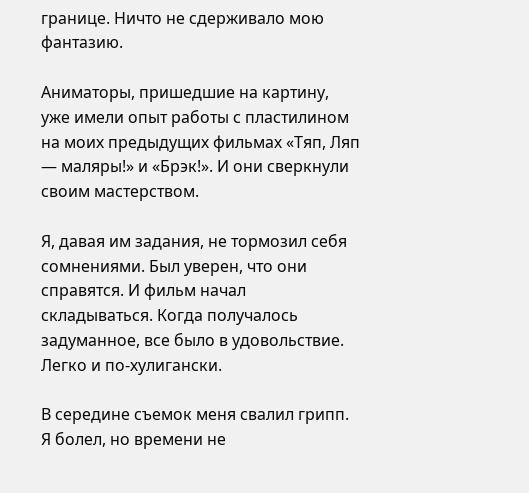границе. Ничто не сдерживало мою фантазию.

Аниматоры, пришедшие на картину, уже имели опыт работы с пластилином на моих предыдущих фильмах «Тяп, Ляп — маляры!» и «Брэк!». И они сверкнули своим мастерством.

Я, давая им задания, не тормозил себя сомнениями. Был уверен, что они справятся. И фильм начал складываться. Когда получалось задуманное, все было в удовольствие. Легко и по-хулигански.

В середине съемок меня свалил грипп. Я болел, но времени не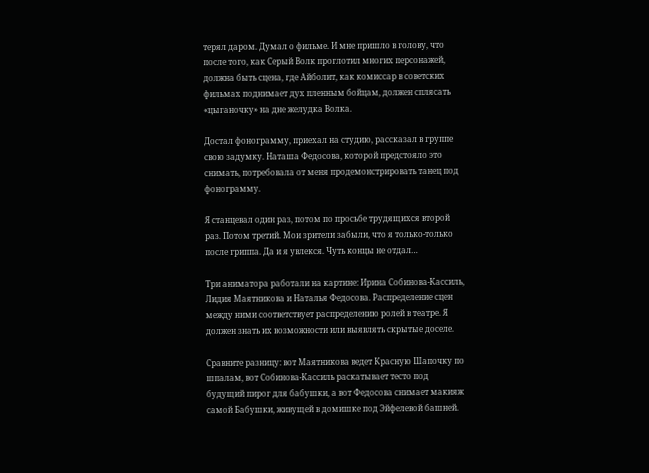терял даром. Думал о фильме. И мне пришло в голову, что после того, как Серый Волк проглотил многих персонажей, должна быть сцена, где Айболит, как комиссар в советских фильмах поднимает дух пленным бойцам, должен сплясать «цыганочку» на дне желудка Волка.

Достал фонограмму, приехал на студию, рассказал в группе свою задумку. Наташа Федосова, которой предстояло это снимать, потребовала от меня продемонстрировать танец под фонограмму.

Я станцевал один раз, потом по просьбе трудящихся второй раз. Потом третий. Мои зрители забыли, что я только-только после гриппа. Да и я увлекся. Чуть концы не отдал…

Три аниматора работали на картине: Ирина Собинова-Кассиль, Лидия Маятникова и Наталья Федосова. Распределение сцен между ними соответствует распределению ролей в театре. Я должен знать их возможности или выявлять скрытые доселе.

Сравните разницу: вот Маятникова ведет Красную Шапочку по шпалам, вот Собинова-Кассиль раскатывает тесто под будущий пирог для бабушки, а вот Федосова снимает макияж самой Бабушки, живущей в домишке под Эйфелевой башней.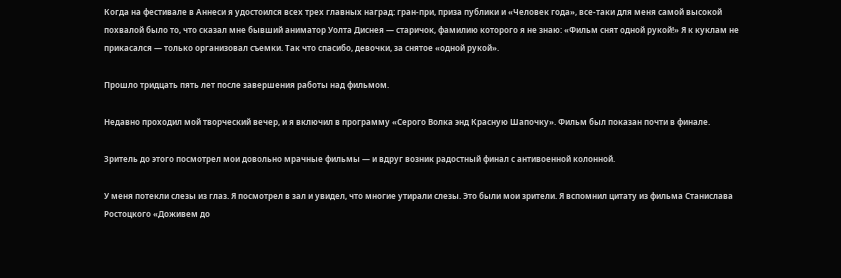Когда на фестивале в Аннеси я удостоился всех трех главных наград: гран-при, приза публики и «Человек года», все-таки для меня самой высокой похвалой было то, что сказал мне бывший аниматор Уолта Диснея — старичок, фамилию которого я не знаю: «Фильм снят одной рукой!» Я к куклам не прикасался — только организовал съемки. Так что спасибо, девочки, за снятое «одной рукой».

Прошло тридцать пять лет после завершения работы над фильмом.

Недавно проходил мой творческий вечер, и я включил в программу «Серого Волка энд Красную Шапочку». Фильм был показан почти в финале.

Зритель до этого посмотрел мои довольно мрачные фильмы — и вдруг возник радостный финал с антивоенной колонной.

У меня потекли слезы из глаз. Я посмотрел в зал и увидел, что многие утирали слезы. Это были мои зрители. Я вспомнил цитату из фильма Станислава Ростоцкого «Доживем до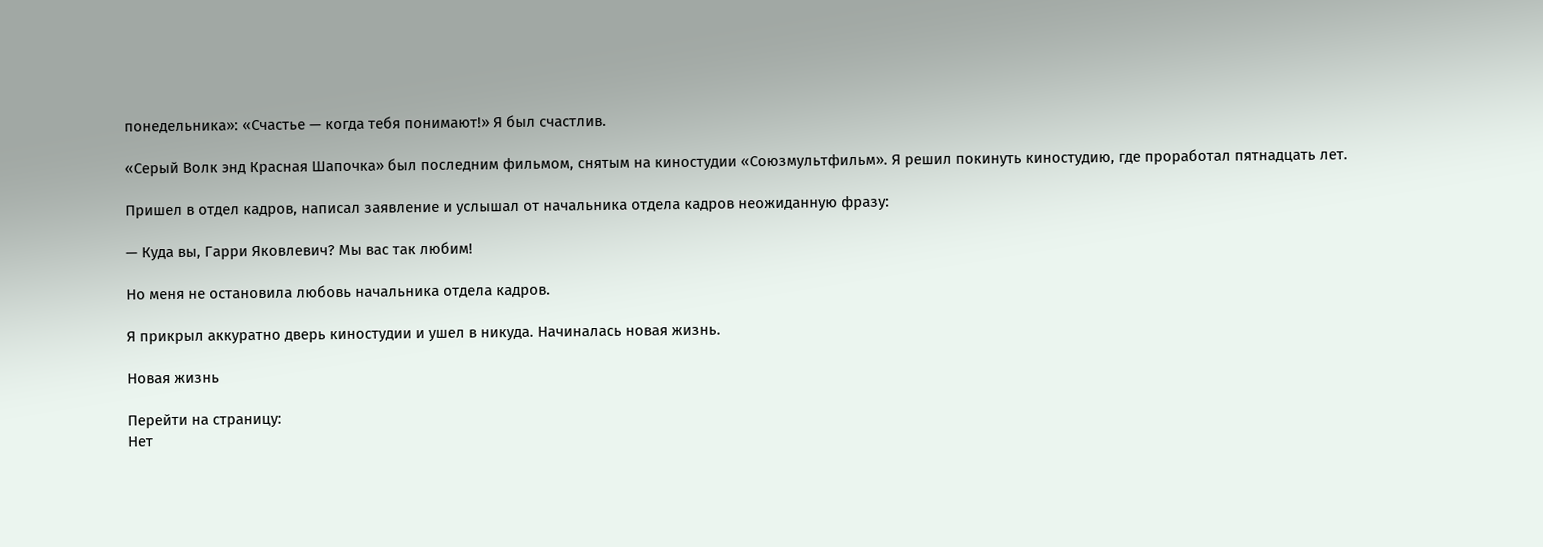понедельника»: «Счастье — когда тебя понимают!» Я был счастлив.

«Серый Волк энд Красная Шапочка» был последним фильмом, снятым на киностудии «Союзмультфильм». Я решил покинуть киностудию, где проработал пятнадцать лет.

Пришел в отдел кадров, написал заявление и услышал от начальника отдела кадров неожиданную фразу:

— Куда вы, Гарри Яковлевич? Мы вас так любим!

Но меня не остановила любовь начальника отдела кадров.

Я прикрыл аккуратно дверь киностудии и ушел в никуда. Начиналась новая жизнь.

Новая жизнь

Перейти на страницу:
Нет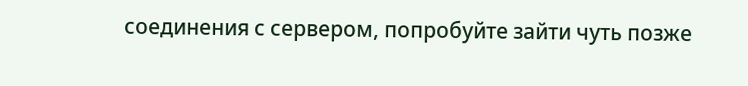соединения с сервером, попробуйте зайти чуть позже